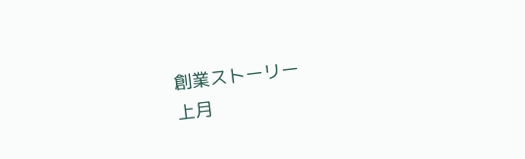創業ストーリー
上月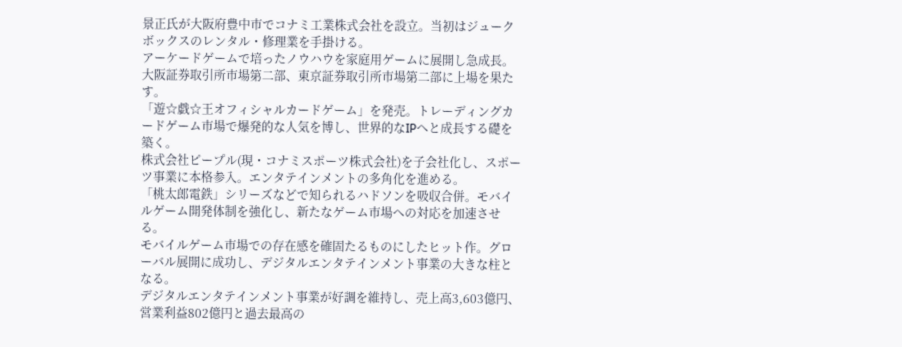景正氏が大阪府豊中市でコナミ工業株式会社を設立。当初はジュークボックスのレンタル・修理業を手掛ける。
アーケードゲームで培ったノウハウを家庭用ゲームに展開し急成長。大阪証券取引所市場第二部、東京証券取引所市場第二部に上場を果たす。
「遊☆戯☆王オフィシャルカードゲーム」を発売。トレーディングカードゲーム市場で爆発的な人気を博し、世界的なIPへと成長する礎を築く。
株式会社ピープル(現・コナミスポーツ株式会社)を子会社化し、スポーツ事業に本格参入。エンタテインメントの多角化を進める。
「桃太郎電鉄」シリーズなどで知られるハドソンを吸収合併。モバイルゲーム開発体制を強化し、新たなゲーム市場への対応を加速させる。
モバイルゲーム市場での存在感を確固たるものにしたヒット作。グローバル展開に成功し、デジタルエンタテインメント事業の大きな柱となる。
デジタルエンタテインメント事業が好調を維持し、売上高3,603億円、営業利益802億円と過去最高の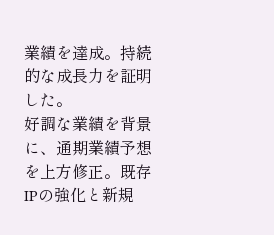業績を達成。持続的な成長力を証明した。
好調な業績を背景に、通期業績予想を上方修正。既存IPの強化と新規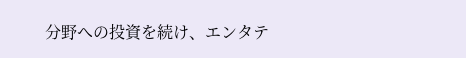分野への投資を続け、エンタテ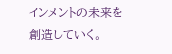インメントの未来を創造していく。